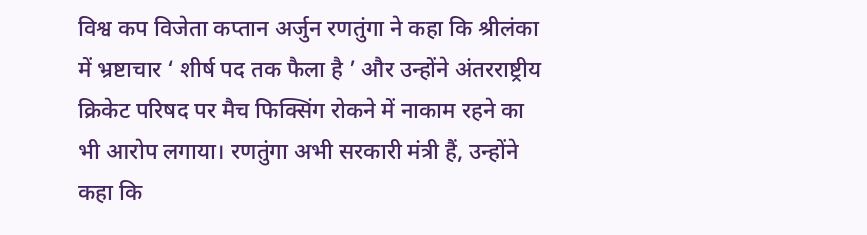विश्व कप विजेता कप्तान अर्जुन रणतुंगा ने कहा कि श्रीलंका में भ्रष्टाचार ‘ शीर्ष पद तक फैला है ’ और उन्होंने अंतरराष्ट्रीय क्रिकेट परिषद पर मैच फिक्सिंग रोकने में नाकाम रहने का भी आरोप लगाया। रणतुंगा अभी सरकारी मंत्री हैं, उन्होंने कहा कि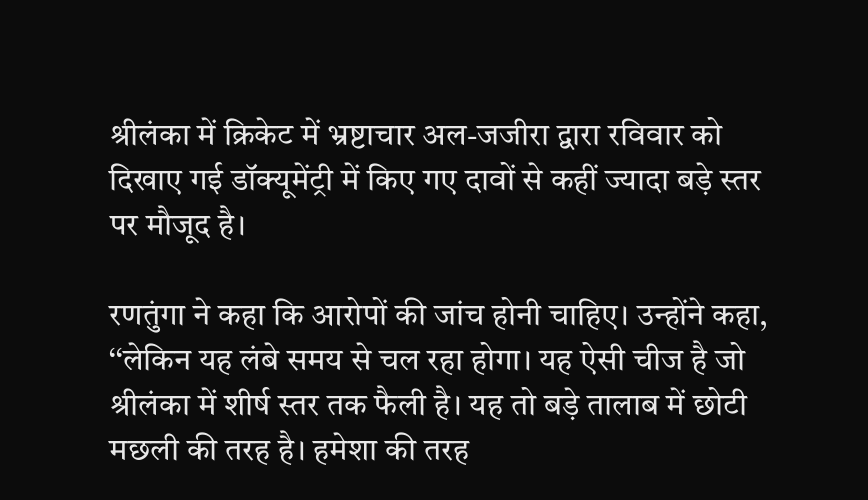श्रीलंका में क्रिकेट में भ्रष्टाचार अल-जजीरा द्वारा रविवार को दिखाए गई डॉक्यूमेंट्री में किए गए दावों से कहीं ज्यादा बड़े स्तर पर मौजूद है।

रणतुंगा ने कहा कि आरोपों की जांच होनी चाहिए। उन्होंने कहा, ‘‘लेकिन यह लंबे समय से चल रहा होगा। यह ऐसी चीज है जो श्रीलंका में शीर्ष स्तर तक फैली है। यह तो बड़े तालाब में छोटी मछली की तरह है। हमेशा की तरह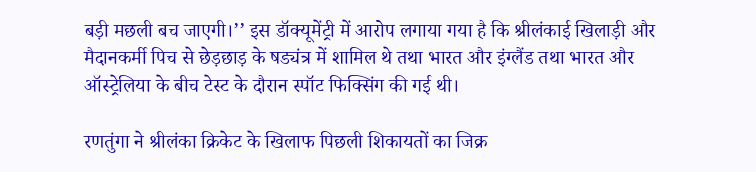बड़ी मछली बच जाएगी।’’ इस डॉक्यूमेंट्री में आरोप लगाया गया है कि श्रीलंकाई खिलाड़ी और मैदानकर्मी पिच से छेड़छाड़ के षड्यंत्र में शामिल थे तथा भारत और इंग्लैंड तथा भारत और ऑस्ट्रेलिया के बीच टेस्ट के दौरान स्पॉट फिक्सिंग की गई थी।

रणतुंगा ने श्रीलंका क्रिकेट के खिलाफ पिछली शिकायतों का जिक्र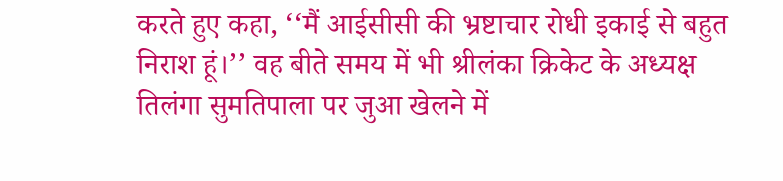करते हुए कहा, ‘‘मैं आईसीसी की भ्रष्टाचार रोधी इकाई से बहुत निराश हूं।’’ वह बीते समय में भी श्रीलंका क्रिकेट के अध्यक्ष तिलंगा सुमतिपाला पर जुआ खेलने में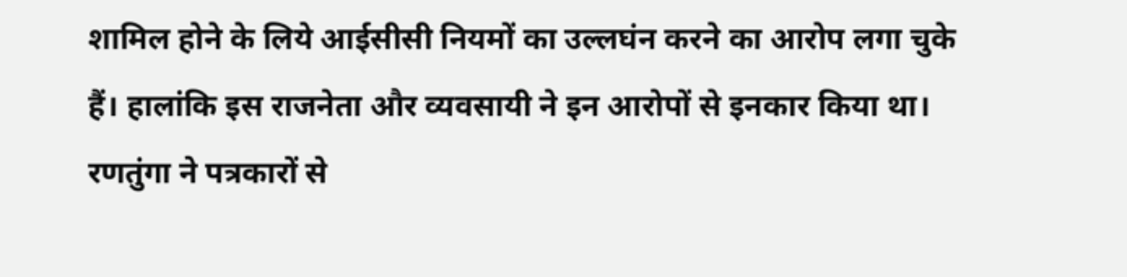शामिल होने के लिये आईसीसी नियमों का उल्लघंन करने का आरोप लगा चुके हैं। हालांकि इस राजनेता और व्यवसायी ने इन आरोपों से इनकार किया था। रणतुंगा ने पत्रकारों से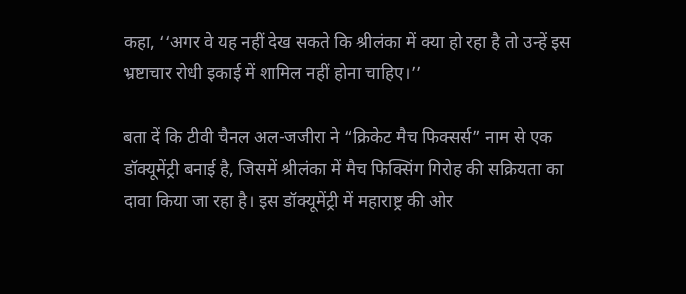कहा, ‘‘अगर वे यह नहीं देख सकते कि श्रीलंका में क्या हो रहा है तो उन्हें इस भ्रष्टाचार रोधी इकाई में शामिल नहीं होना चाहिए।’’

बता दें कि टीवी चैनल अल-जजीरा ने “क्रिकेट मैच फिक्सर्स” नाम से एक डॉक्यूमेंट्री बनाई है, जिसमें श्रीलंका में मैच फिक्सिंग गिरोह की सक्रियता का दावा किया जा रहा है। इस डॉक्यूमेंट्री में महाराष्ट्र की ओर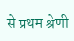से प्रथम श्रेणी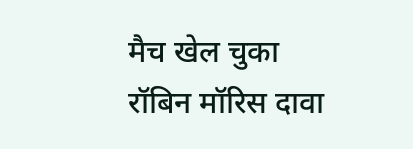मैच खेल चुका रॉबिन मॉरिस दावा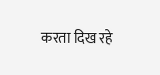करता दिख रहे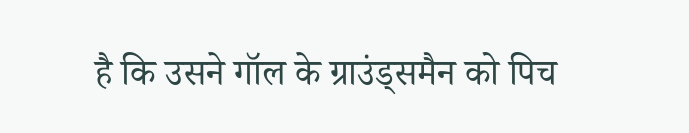है कि उसने गॉल के ग्राउंड्समैन को पिच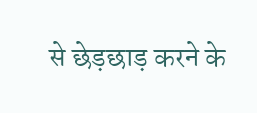से छेड़छाड़ करने के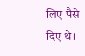लिए पैसे दिए थे।